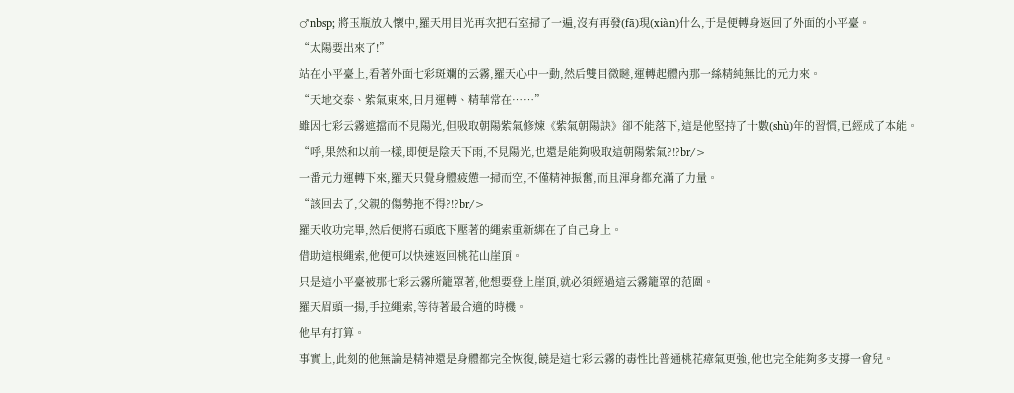♂nbsp; 將玉瓶放入懷中,羅天用目光再次把石室掃了一遍,沒有再發(fā)現(xiàn)什么,于是便轉身返回了外面的小平臺。
“太陽要出來了!”
站在小平臺上,看著外面七彩斑斕的云霧,羅天心中一動,然后雙目微瞇,運轉起體內那一絲精純無比的元力來。
“天地交泰、紫氣東來,日月運轉、精華常在……”
雖因七彩云霧遮擋而不見陽光,但吸取朝陽紫氣修煉《紫氣朝陽訣》卻不能落下,這是他堅持了十數(shù)年的習慣,已經成了本能。
“呼,果然和以前一樣,即便是陰天下雨,不見陽光,也還是能夠吸取這朝陽紫氣?!?br/>
一番元力運轉下來,羅天只覺身體疲憊一掃而空,不僅精神振奮,而且渾身都充滿了力量。
“該回去了,父親的傷勢拖不得?!?br/>
羅天收功完畢,然后便將石頭底下壓著的繩索重新綁在了自己身上。
借助這根繩索,他便可以快速返回桃花山崖頂。
只是這小平臺被那七彩云霧所籠罩著,他想要登上崖頂,就必須經過這云霧籠罩的范圍。
羅天眉頭一揚,手拉繩索,等待著最合適的時機。
他早有打算。
事實上,此刻的他無論是精神還是身體都完全恢復,饒是這七彩云霧的毒性比普通桃花瘴氣更強,他也完全能夠多支撐一會兒。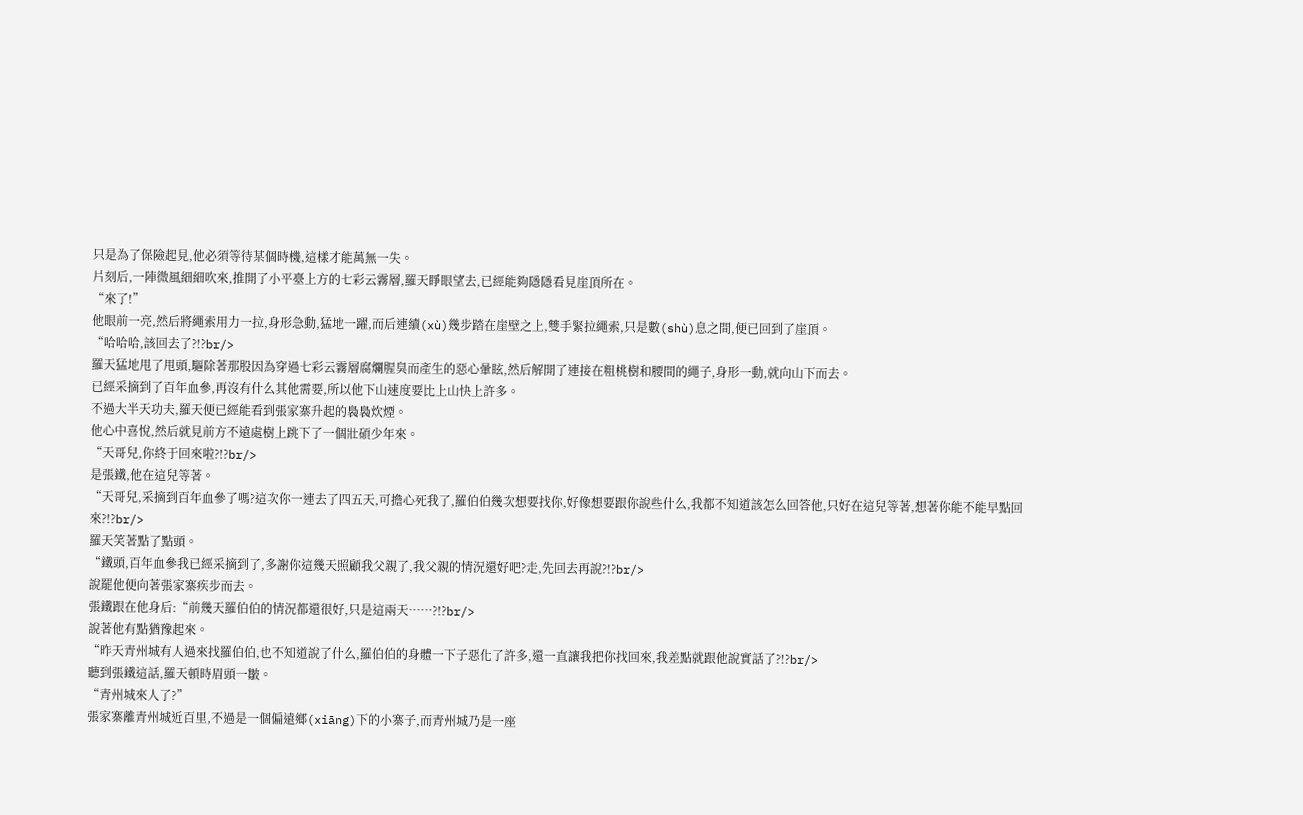只是為了保險起見,他必須等待某個時機,這樣才能萬無一失。
片刻后,一陣微風細細吹來,推開了小平臺上方的七彩云霧層,羅天睜眼望去,已經能夠隱隱看見崖頂所在。
“來了!”
他眼前一亮,然后將繩索用力一拉,身形急動,猛地一躍,而后連續(xù)幾步踏在崖壁之上,雙手緊拉繩索,只是數(shù)息之間,便已回到了崖頂。
“哈哈哈,該回去了?!?br/>
羅天猛地甩了甩頭,驅除著那股因為穿過七彩云霧層腐爛腥臭而產生的惡心暈眩,然后解開了連接在粗桃樹和腰間的繩子,身形一動,就向山下而去。
已經采摘到了百年血參,再沒有什么其他需要,所以他下山速度要比上山快上許多。
不過大半天功夫,羅天便已經能看到張家寨升起的裊裊炊煙。
他心中喜悅,然后就見前方不遠處樹上跳下了一個壯碩少年來。
“天哥兒,你終于回來啦?!?br/>
是張鐵,他在這兒等著。
“天哥兒,采摘到百年血參了嗎?這次你一連去了四五天,可擔心死我了,羅伯伯幾次想要找你,好像想要跟你說些什么,我都不知道該怎么回答他,只好在這兒等著,想著你能不能早點回來?!?br/>
羅天笑著點了點頭。
“鐵頭,百年血參我已經采摘到了,多謝你這幾天照顧我父親了,我父親的情況還好吧?走,先回去再說?!?br/>
說罷他便向著張家寨疾步而去。
張鐵跟在他身后:“前幾天羅伯伯的情況都還很好,只是這兩天……?!?br/>
說著他有點猶豫起來。
“昨天青州城有人過來找羅伯伯,也不知道說了什么,羅伯伯的身體一下子惡化了許多,還一直讓我把你找回來,我差點就跟他說實話了?!?br/>
聽到張鐵這話,羅天頓時眉頭一皺。
“青州城來人了?”
張家寨離青州城近百里,不過是一個偏遠鄉(xiāng)下的小寨子,而青州城乃是一座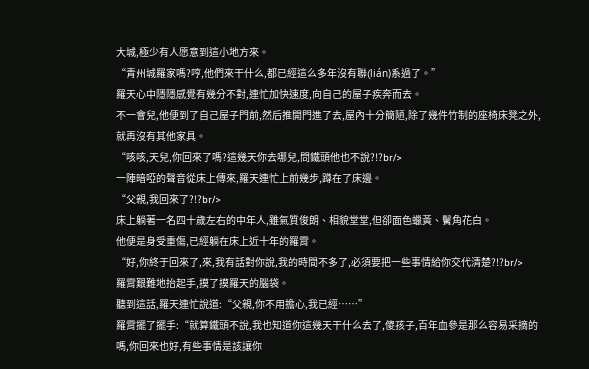大城,極少有人愿意到這小地方來。
“青州城羅家嗎?哼,他們來干什么,都已經這么多年沒有聯(lián)系過了。”
羅天心中隱隱感覺有幾分不對,連忙加快速度,向自己的屋子疾奔而去。
不一會兒,他便到了自己屋子門前,然后推開門進了去,屋內十分簡陋,除了幾件竹制的座椅床凳之外,就再沒有其他家具。
“咳咳,天兒,你回來了嗎?這幾天你去哪兒,問鐵頭他也不說?!?br/>
一陣暗啞的聲音從床上傳來,羅天連忙上前幾步,蹲在了床邊。
“父親,我回來了?!?br/>
床上躺著一名四十歲左右的中年人,雖氣質俊朗、相貌堂堂,但卻面色蠟黃、鬢角花白。
他便是身受重傷,已經躺在床上近十年的羅霄。
“好,你終于回來了,來,我有話對你說,我的時間不多了,必須要把一些事情給你交代清楚?!?br/>
羅霄艱難地抬起手,摸了摸羅天的腦袋。
聽到這話,羅天連忙說道:“父親,你不用擔心,我已經……”
羅霄擺了擺手:“就算鐵頭不說,我也知道你這幾天干什么去了,傻孩子,百年血參是那么容易采摘的嗎,你回來也好,有些事情是該讓你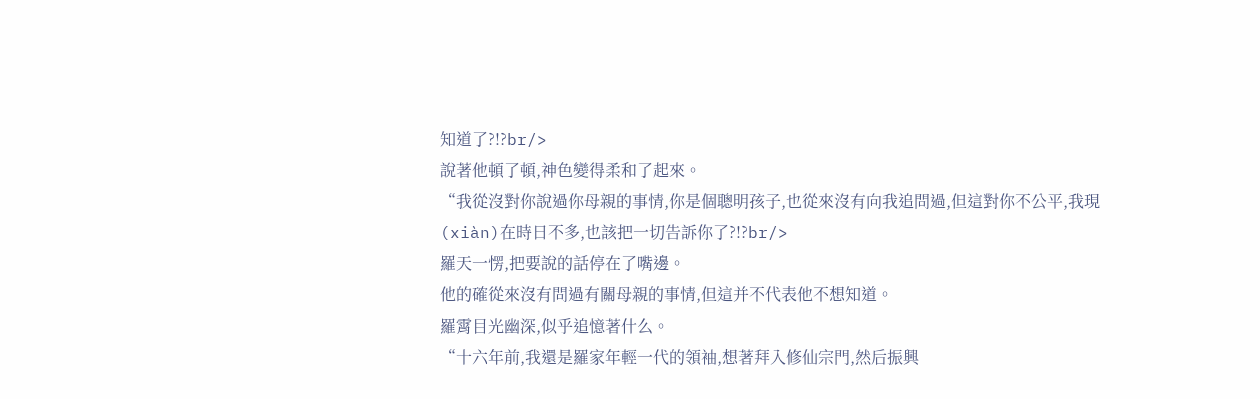知道了?!?br/>
說著他頓了頓,神色變得柔和了起來。
“我從沒對你說過你母親的事情,你是個聰明孩子,也從來沒有向我追問過,但這對你不公平,我現(xiàn)在時日不多,也該把一切告訴你了?!?br/>
羅天一愣,把要說的話停在了嘴邊。
他的確從來沒有問過有關母親的事情,但這并不代表他不想知道。
羅霄目光幽深,似乎追憶著什么。
“十六年前,我還是羅家年輕一代的領袖,想著拜入修仙宗門,然后振興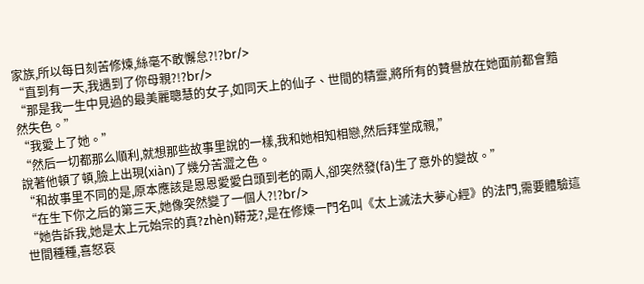家族,所以每日刻苦修煉,絲毫不敢懈怠?!?br/>
“直到有一天,我遇到了你母親?!?br/>
“那是我一生中見過的最美麗聰慧的女子,如同天上的仙子、世間的精靈,將所有的贊譽放在她面前都會黯然失色。”
“我愛上了她。”
“然后一切都那么順利,就想那些故事里說的一樣,我和她相知相戀,然后拜堂成親,”
說著他頓了頓,臉上出現(xiàn)了幾分苦澀之色。
“和故事里不同的是,原本應該是恩恩愛愛白頭到老的兩人,卻突然發(fā)生了意外的變故。”
“在生下你之后的第三天,她像突然變了一個人?!?br/>
“她告訴我,她是太上元始宗的真?zhèn)鞯茏?,是在修煉一門名叫《太上滅法大夢心經》的法門,需要體驗這世間種種,喜怒哀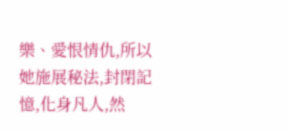樂、愛恨情仇,所以她施展秘法,封閉記憶,化身凡人,然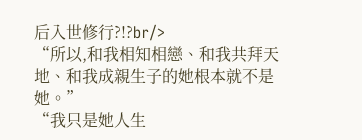后入世修行?!?br/>
“所以,和我相知相戀、和我共拜天地、和我成親生子的她根本就不是她。”
“我只是她人生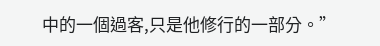中的一個過客,只是他修行的一部分。”